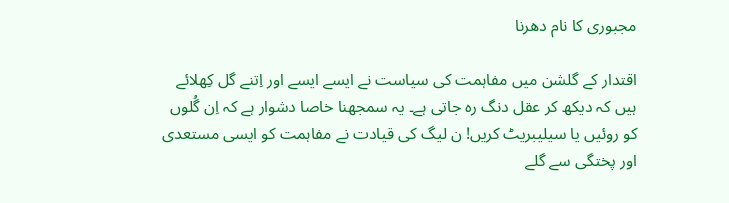مجبوری کا نام دھرنا

اقتدار کے گلشن میں مفاہمت کی سیاست نے ایسے ایسے اور اِتنے گل کِھلائے ہیں کہ دیکھ کر عقل دنگ رہ جاتی ہے۔ یہ سمجھنا خاصا دشوار ہے کہ اِن گُلوں کو روئیں یا سیلیبریٹ کریں! ن لیگ کی قیادت نے مفاہمت کو ایسی مستعدی اور پختگی سے گلے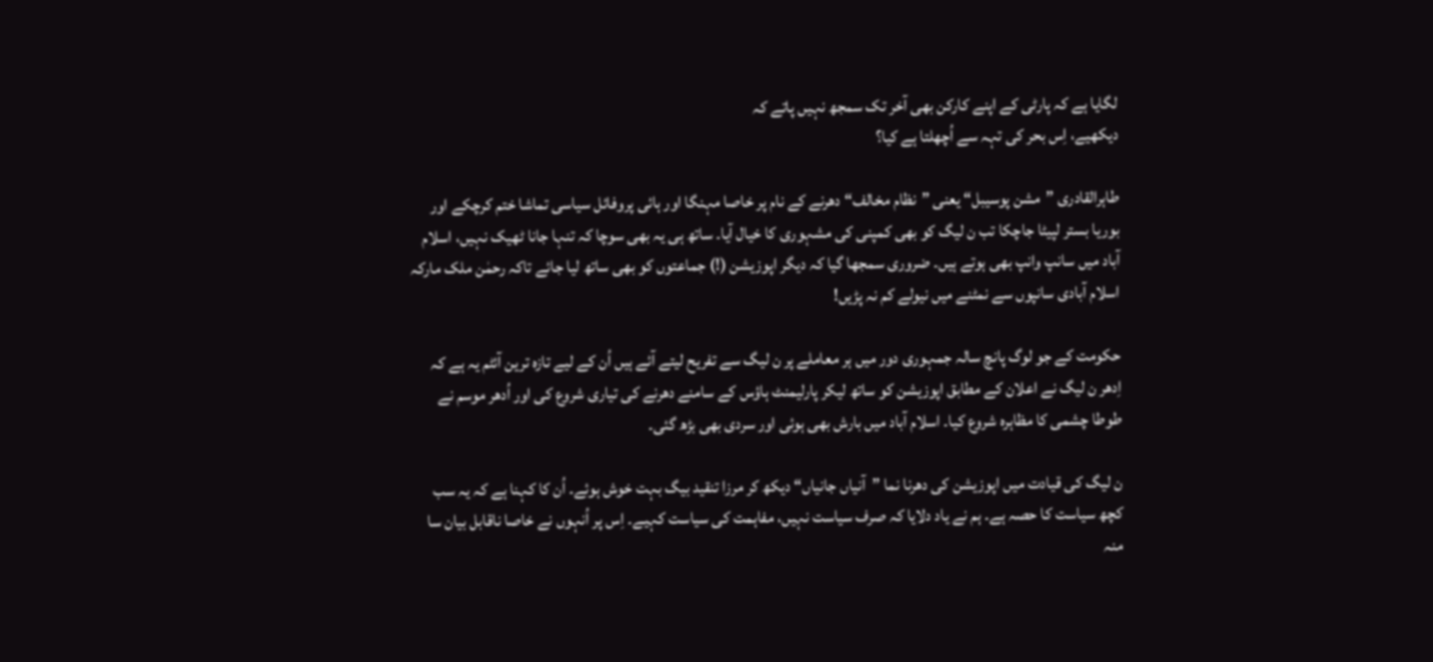لگایا ہے کہ پارٹی کے اپنے کارکن بھی آخر تک سمجھ نہیں پاتے کہ
دیکھیے، اِس بحر کی تہہ سے اُچھلتا ہے کیا؟

طاہرالقادری ”مشن پوسیبل“ یعنی ”نظام مخالف“ دھرنے کے نام پر خاصا مہنگا اور ہائی پروفائل سیاسی تماشا ختم کرچکے اور بوریا بستر لپیٹا جاچکا تب ن لیگ کو بھی کمپنی کی مشہوری کا خیال آیا۔ ساتھ ہی یہ بھی سوچا کہ تنہا جانا ٹھیک نہیں، اسلام آباد میں سانپ وانپ بھی ہوتے ہیں۔ ضروری سمجھا گیا کہ دیگر اپوزیشن (!) جماعتوں کو بھی ساتھ لیا جائے تاکہ رحمٰن ملک مارکہ اسلام آبادی سانپوں سے نمٹنے میں نیولے کم نہ پڑیں!

حکومت کے جو لوگ پانچ سالہ جمہوری دور میں ہر معاملے پر ن لیگ سے تفریح لیتے آئے ہیں اُن کے لیے تازہ ترین آئٹم یہ ہے کہ اِدھر ن لیگ نے اعلان کے مطابق اپوزیشن کو ساتھ لیکر پارلیمنٹ ہاؤس کے سامنے دھرنے کی تیاری شروع کی اور اُدھر موسم نے طوطا چشمی کا مظاہرہ شروع کیا۔ اسلام آباد میں بارش بھی ہوئی اور سردی بھی بڑھ گئی۔

ن لیگ کی قیادت میں اپوزیشن کی دھرنا نما ”آنیاں جانیاں“ دیکھ کر مرزا تنقید بیگ بہت خوش ہوئے۔ اُن کا کہنا ہے کہ یہ سب کچھ سیاست کا حصہ ہے۔ ہم نے یاد دلایا کہ صرف سیاست نہیں، مفاہمت کی سیاست کہیے۔ اِس پر اُنہوں نے خاصا ناقابل بیان سا منہ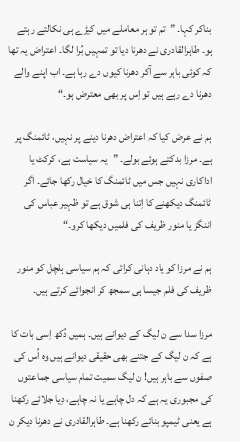بناکر کہا۔ ”تم تو ہر معاملے میں کیڑے ہی نکالتے رہتے ہو۔ طاہرالقادری نے دھرنا دیا تو تمہیں بُرا لگا۔ اعتراض یہ تھا کہ کوئی باہر سے آکر دھرنا کیوں دے رہا ہے۔ اب اپنے والے دھرنا دے رہے ہیں تو اِس پر بھی معترض ہو۔“

ہم نے عرض کیا کہ اعتراض دھرنا دینے پر نہیں، ٹائمنگ پر ہے۔ مرزا بدکتے ہوئے بولے۔ ”یہ سیاست ہے، کرکٹ یا اداکاری نہیں جس میں ٹائمنگ کا خیال رکھا جائے۔ اگر ٹائمنگ دیکھنے کا اِتنا ہی شوق ہے تو ظہیر عباس کی اننگز یا منور ظریف کی فلمیں دیکھا کرو۔“

ہم نے مرزا کو یاد دہانی کرائی کہ ہم سیاسی ہلچل کو منور ظریف کی فلم جیسا ہی سمجھ کر انجوائے کرتے ہیں۔

مرزا سدا سے ن لیگ کے دیوانے ہیں۔ ہمیں دُکھ اِسی بات کا ہے کہ ن لیگ کے جتنے بھی حقیقی دیوانے ہیں وہ اُس کی صفوں سے باہر ہیں! ن لیگ سمیت تمام سیاسی جماعتوں کی مجبوری یہ ہے کہ دل چاہے یا نہ چاہے، دِیا جلائے رکھنا ہے یعنی ٹیمپو بنائے رکھنا ہے۔ طاہرالقادری نے دھرنا دیکر ن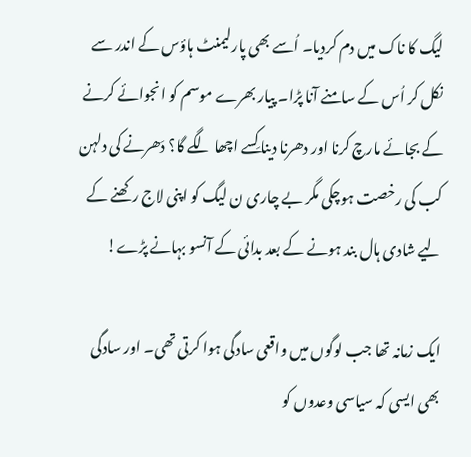لیگ کا ناک میں دم کردیا۔ اُسے بھی پارلیمنٹ ہاؤس کے اندر سے نکل کر اُس کے سامنے آنا پڑا۔ پیار بھرے موسم کو انجوائے کرنے کے بجائے مارچ کرنا اور دھرنا دینا کِسے اچھا لگے گا؟ دَھرنے کی دلہن کب کی رخصت ہوچکی مگر بے چاری ن لیگ کو اپنی لاج رکھنے کے لیے شادی ہال بند ہونے کے بعد بدائی کے آنسو بہانے پڑے!

ایک زمانہ تھا جب لوگوں میں واقعی سادگی ہوا کرتی تھی۔ اور سادگی بھی ایسی کہ سیاسی وعدوں کو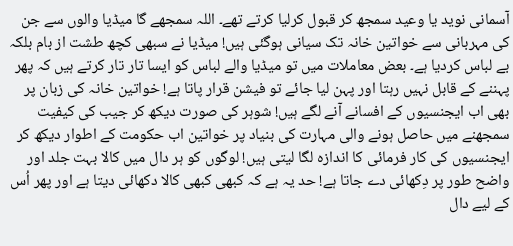آسمانی نوید یا وعید سمجھ کر قبول کرلیا کرتے تھے۔ اللہ سمجھے گا میڈیا والوں سے جن کی مہربانی سے خواتین خانہ تک سیانی ہوگئی ہیں! میڈیا نے سبھی کچھ طشت از بام بلکہ بے لباس کردیا ہے۔ بعض معاملات میں تو میڈیا والے لباس کو ایسا تار تار کرتے ہیں کہ پھر پہننے کے قابل نہیں رہتا اور پہن لیا جائے تو فیشن قرار پاتا ہے! خواتین خانہ کی زبان پر بھی اب ایجنسیوں کے افسانے آنے لگے ہیں! شوہر کی صورت دیکھ کر جیب کی کیفیت سمجھنے میں حاصل ہونے والی مہارت کی بنیاد پر خواتین اب حکومت کے اطوار دیکھ کر ایجنسیوں کی کار فرمائی کا اندازہ لگا لیتی ہیں! لوگوں کو ہر دال میں کالا بہت جلد اور واضح طور پر دِکھائی دے جاتا ہے! حد یہ ہے کہ کبھی کبھی کالا دکھائی دیتا ہے اور پھر اُس کے لیے دال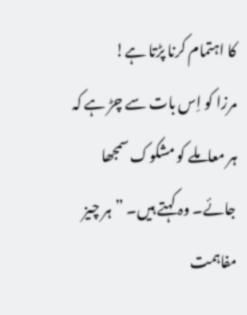کا اہتمام کرنا پڑتا ہے!
مرزا کو اِس بات سے چڑ ہے کہ ہر معاملے کو مشکوک سمجھا جائے۔ وہ کہتے ہیں۔ ”ہر چیز مفاہمت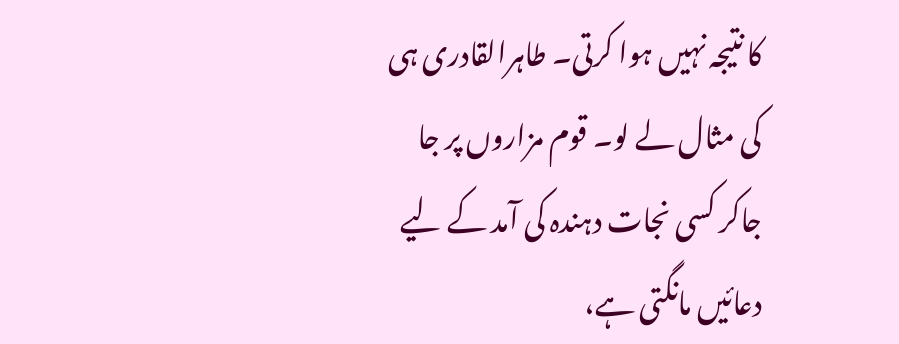کا نتیجہ نہیں ہوا کرتی۔ طاہرالقادری ہی کی مثال لے لو۔ قوم مزاروں پر جا جاکر کسی نجات دہندہ کی آمد کے لیے دعائیں مانگتی ہے،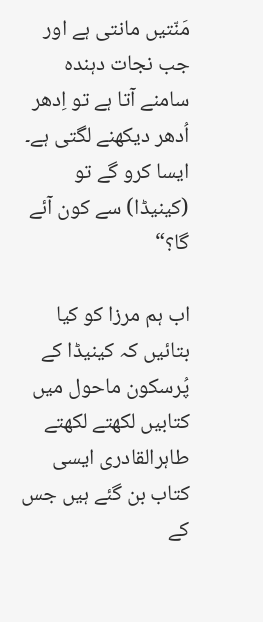مَنّتیں مانتی ہے اور جب نجات دہندہ سامنے آتا ہے تو اِدھر اُدھر دیکھنے لگتی ہے۔ ایسا کرو گے تو (کینیڈا) سے کون آئے گا؟“

اب ہم مرزا کو کیا بتائیں کہ کینیڈا کے پُرسکون ماحول میں کتابیں لکھتے لکھتے طاہرالقادری ایسی کتاب بن گئے ہیں جس کے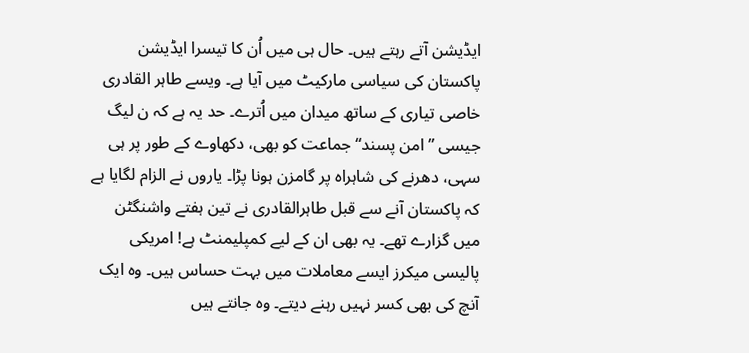ایڈیشن آتے رہتے ہیں۔ حال ہی میں اُن کا تیسرا ایڈیشن پاکستان کی سیاسی مارکیٹ میں آیا ہے۔ ویسے طاہر القادری خاصی تیاری کے ساتھ میدان میں اُترے۔ حد یہ ہے کہ ن لیگ جیسی ”امن پسند“ جماعت کو بھی، دکھاوے کے طور پر ہی سہی، دھرنے کی شاہراہ پر گامزن ہونا پڑا۔ یاروں نے الزام لگایا ہے کہ پاکستان آنے سے قبل طاہرالقادری نے تین ہفتے واشنگٹن میں گزارے تھے۔ یہ بھی ان کے لیے کمپلیمنٹ ہے! امریکی پالیسی میکرز ایسے معاملات میں بہت حساس ہیں۔ وہ ایک آنچ کی بھی کسر نہیں رہنے دیتے۔ وہ جانتے ہیں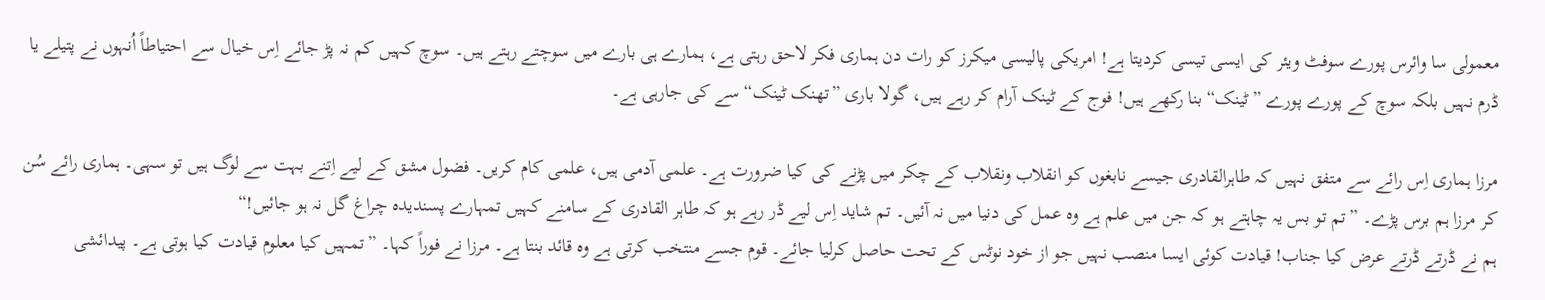معمولی سا وائرس پورے سوفٹ ویئر کی ایسی تیسی کردیتا ہے! امریکی پالیسی میکرز کو رات دن ہماری فکر لاحق رہتی ہے، ہمارے ہی بارے میں سوچتے رہتے ہیں۔ سوچ کہیں کم نہ پڑ جائے اِس خیال سے احتیاطاً اُنہوں نے پتیلے یا ڈرم نہیں بلکہ سوچ کے پورے پورے ”ٹینک“ بنا رکھے ہیں! فوج کے ٹینک آرام کر رہے ہیں، گولا باری ”تھنک ٹینک“ سے کی جارہی ہے۔

مرزا ہماری اِس رائے سے متفق نہیں کہ طاہرالقادری جیسے نابغوں کو انقلاب ونقلاب کے چکر میں پڑنے کی کیا ضرورت ہے۔ علمی آدمی ہیں، علمی کام کریں۔ فضول مشق کے لیے اِتنے بہت سے لوگ ہیں تو سہی۔ ہماری رائے سُن کر مرزا ہم برس پڑے۔ ”تم تو بس یہ چاہتے ہو کہ جن میں علم ہے وہ عمل کی دنیا میں نہ آئیں۔ تم شاید اِس لیے ڈر رہے ہو کہ طاہر القادری کے سامنے کہیں تمہارے پسندیدہ چراغ گل نہ ہو جائیں!“
ہم نے ڈرتے ڈرتے عرض کیا جناب! قیادت کوئی ایسا منصب نہیں جو از خود نوٹس کے تحت حاصل کرلیا جائے۔ قوم جسے منتخب کرتی ہے وہ قائد بنتا ہے۔ مرزا نے فوراً کہا۔ ”تمہیں کیا معلوم قیادت کیا ہوتی ہے۔ پیدائشی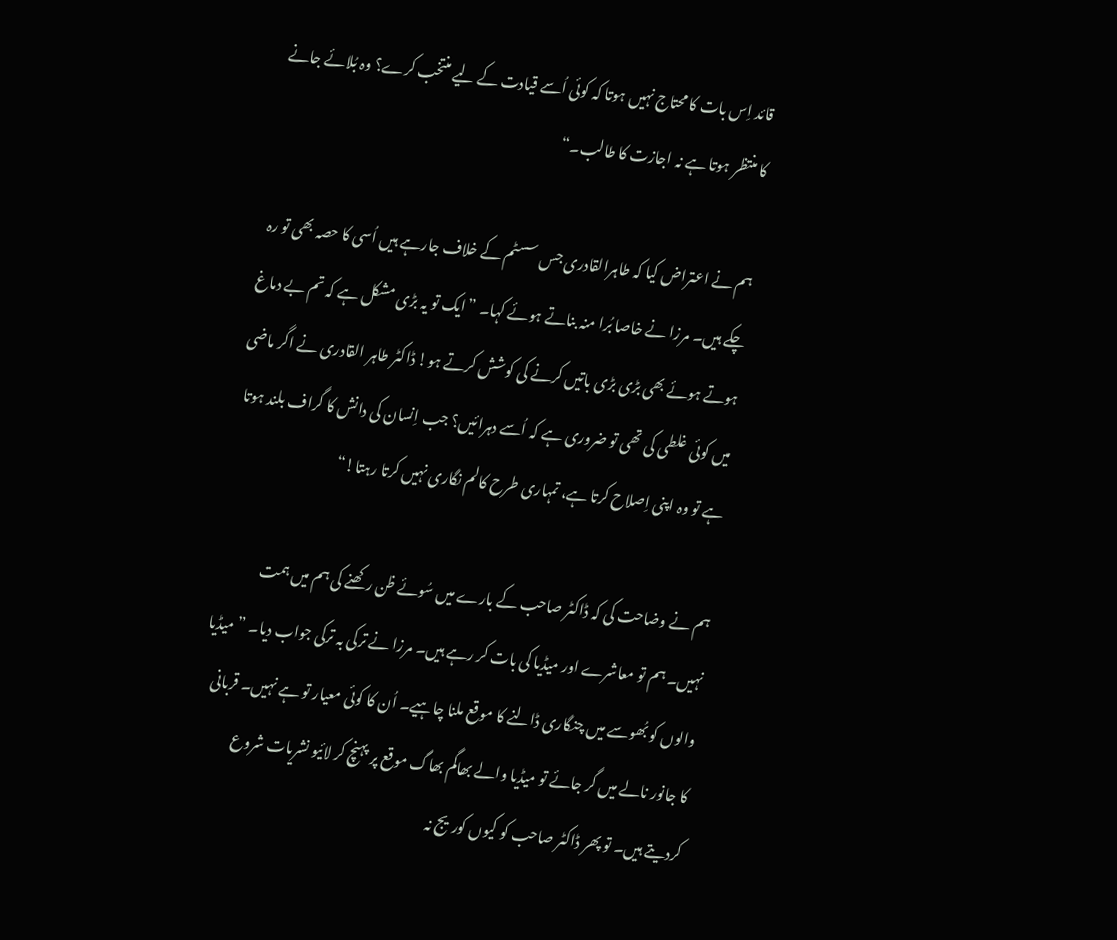قائد اِس بات کا محتاج نہیں ہوتا کہ کوئی اُسے قیادت کے لیے منتخب کرے؟ وہ بُلائے جانے کا منتظر ہوتا ہے نہ اجازت کا طالب۔“

ہم نے اعتراض کیا کہ طاہرالقادری جس سسٹم کے خلاف جارہے ہیں اُسی کا حصہ بھی تو رہ چکے ہیں۔ مرزا نے خاصا بُرا منہ بناتے ہوئے کہا۔ ”ایک تو یہ بڑی مشکل ہے کہ تم بے دماغ ہوتے ہوئے بھی بڑی بڑی باتیں کرنے کی کوشش کرتے ہو! ڈاکٹر طاہر القادری نے اگر ماضی میں کوئی غلطی کی تھی تو ضروری ہے کہ اُسے دہرائیں؟ جب اِنسان کی دانش کا گراف بلند ہوتا ہے تو وہ اپنی اِصلاح کرتا ہے، تمہاری طرح کالم نگاری نہیں کرتا رہتا!“

ہم نے وضاحت کی کہ ڈاکٹر صاحب کے بارے میں سُوئے ظن رکھنے کی ہم میں ہمت نہیں۔ ہم تو معاشرے اور میڈیا کی بات کر رہے ہیں۔ مرزا نے ترکی بہ ترکی جواب دیا۔ ”میڈیا والوں کو بُھوسے میں چنگاری ڈالنے کا موقع ملنا چاہیے۔ اُن کا کوئی معیار تو ہے نہیں۔ قربانی کا جانور نالے میں گر جائے تو میڈیا والے بھاگم بھاگ موقع پر پہنچ کر لائیو نشریات شروع کردیتے ہیں۔ تو پھر ڈاکٹر صاحب کو کیوں کوریج نہ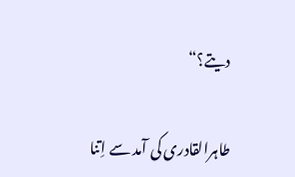دیتے؟“

طاہرالقادری کی آمد سے اِتنا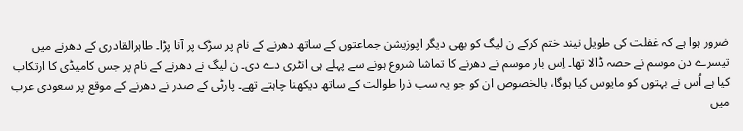ضرور ہوا ہے کہ غفلت کی طویل نیند ختم کرکے ن لیگ کو بھی دیگر اپوزیشن جماعتوں کے ساتھ دھرنے کے نام پر سڑک پر آنا پڑا۔ طاہرالقادری کے دھرنے میں تیسرے دن موسم نے حصہ ڈالا تھا۔ اِس بار موسم نے دھرنے کا تماشا شروع ہونے سے پہلے ہی انٹری دے دی۔ ن لیگ نے دھرنے کے نام پر جس کامیڈی کا ارتکاب کیا ہے اُس نے بہتوں کو مایوس کیا ہوگا، بالخصوص ان کو جو یہ سب ذرا طوالت کے ساتھ دیکھنا چاہتے تھے۔ پارٹی کے صدر نے دھرنے کے موقع پر سعودی عرب میں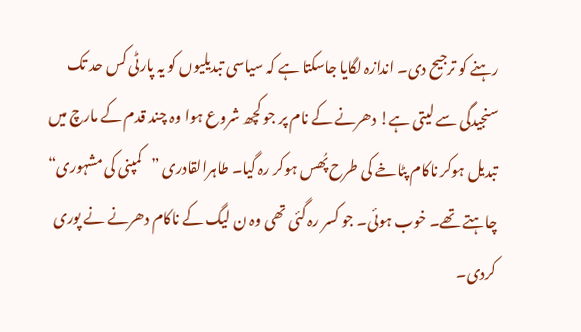رہنے کو ترجیح دی۔ اندازہ لگایا جاسکتا ہے کہ سیاسی تبدیلیوں کو یہ پارٹی کس حد تک سنجیدگی سے لیتی ہے! دھرنے کے نام پر جو کچھ شروع ہوا وہ چند قدم کے مارچ میں تبدیل ہوکر ناکام پٹاخے کی طرح پُھس ہوکر رہ گیا۔ طاہرالقادری ”کمپنی کی مشہوری“ چاہتے تھے۔ خوب ہوئی۔ جو کسر رہ گئی تھی وہ ن لیگ کے ناکام دھرنے نے پوری کردی۔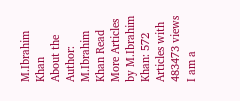M.Ibrahim Khan
About the Author: M.Ibrahim Khan Read More Articles by M.Ibrahim Khan: 572 Articles with 483473 views I am a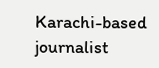Karachi-based journalist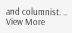and columnist. .. View More